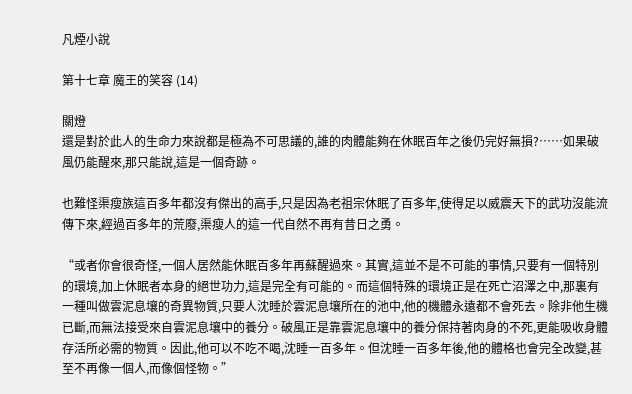凡煙小說

第十七章 魔王的笑容 (14)

關燈
還是對於此人的生命力來說都是極為不可思議的,誰的肉體能夠在休眠百年之後仍完好無損?……如果破風仍能醒來,那只能說,這是一個奇跡。

也難怪渠瘦族這百多年都沒有傑出的高手,只是因為老祖宗休眠了百多年,使得足以威震天下的武功沒能流傳下來,經過百多年的荒廢,渠瘦人的這一代自然不再有昔日之勇。

“或者你會很奇怪,一個人居然能休眠百多年再蘇醒過來。其實,這並不是不可能的事情,只要有一個特別的環境,加上休眠者本身的絕世功力,這是完全有可能的。而這個特殊的環境正是在死亡沼澤之中,那裏有一種叫做雲泥息壤的奇異物質,只要人沈睡於雲泥息壤所在的池中,他的機體永遠都不會死去。除非他生機已斷,而無法接受來自雲泥息壤中的養分。破風正是靠雲泥息壤中的養分保持著肉身的不死,更能吸收身體存活所必需的物質。因此,他可以不吃不喝,沈睡一百多年。但沈睡一百多年後,他的體格也會完全改變,甚至不再像一個人,而像個怪物。”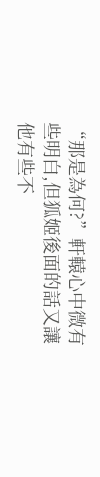“那是為何?”軒轅心中微有些明白,但狐姬後面的話又讓他有些不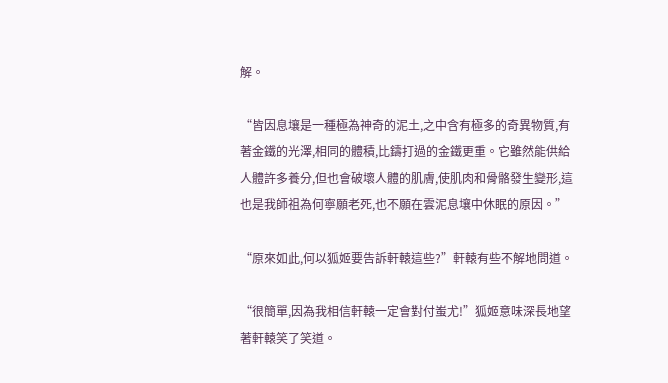解。

“皆因息壤是一種極為神奇的泥土,之中含有極多的奇異物質,有著金鐵的光澤,相同的體積,比鑄打過的金鐵更重。它雖然能供給人體許多養分,但也會破壞人體的肌膚,使肌肉和骨骼發生變形,這也是我師祖為何寧願老死,也不願在雲泥息壤中休眠的原因。”

“原來如此,何以狐姬要告訴軒轅這些?”軒轅有些不解地問道。

“很簡單,因為我相信軒轅一定會對付蚩尤!”狐姬意味深長地望著軒轅笑了笑道。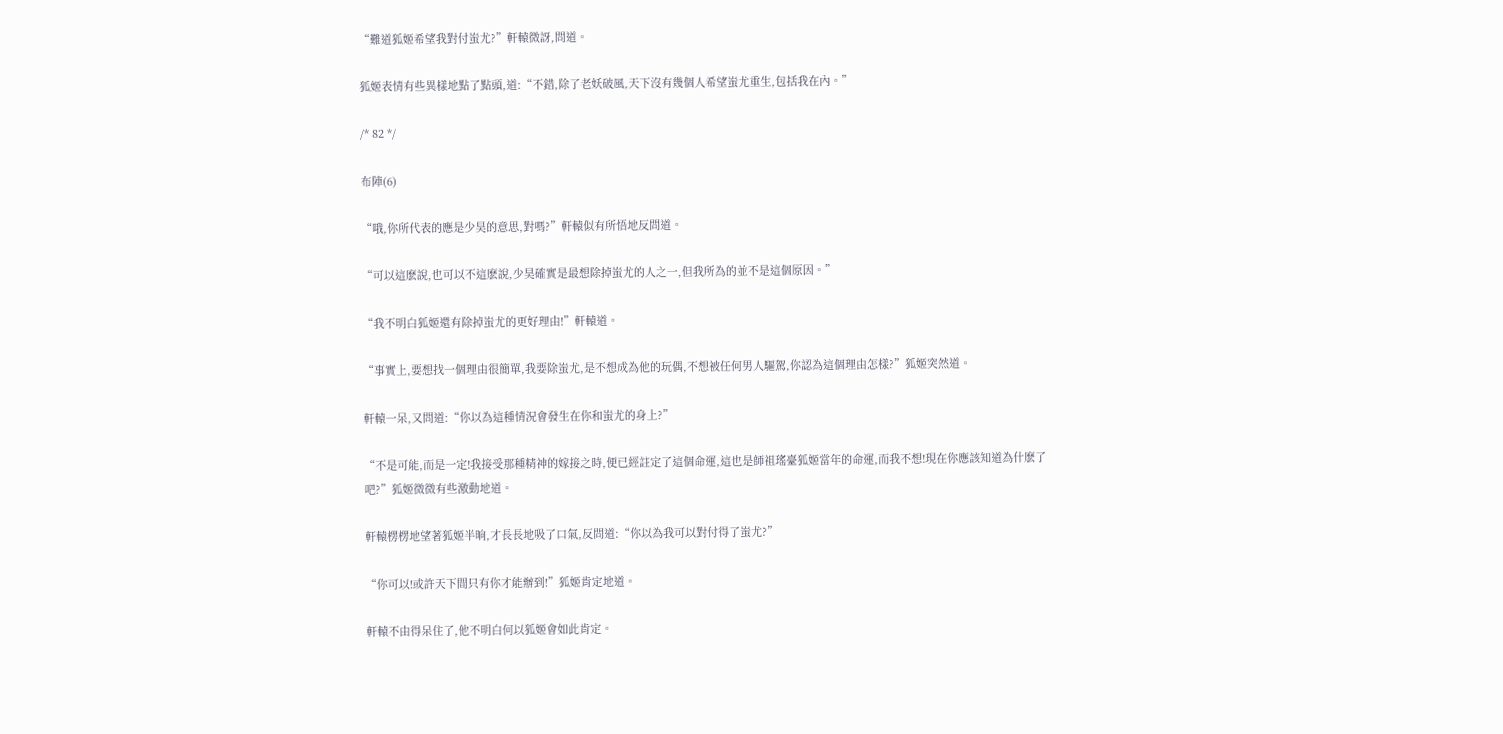“難道狐姬希望我對付蚩尤?”軒轅微訝,問道。

狐姬表情有些異樣地點了點頭,道:“不錯,除了老妖破風,天下沒有幾個人希望蚩尤重生,包括我在內。”

/* 82 */

布陣(6)

“哦,你所代表的應是少昊的意思,對嗎?”軒轅似有所悟地反問道。

“可以這麽說,也可以不這麽說,少昊確實是最想除掉蚩尤的人之一,但我所為的並不是這個原因。”

“我不明白狐姬還有除掉蚩尤的更好理由!”軒轅道。

“事實上,要想找一個理由很簡單,我要除蚩尤,是不想成為他的玩偶,不想被任何男人驅駕,你認為這個理由怎樣?”狐姬突然道。

軒轅一呆,又問道:“你以為這種情況會發生在你和蚩尤的身上?”

“不是可能,而是一定!我接受那種精神的嫁接之時,便已經註定了這個命運,這也是師祖瑤臺狐姬當年的命運,而我不想!現在你應該知道為什麽了吧?”狐姬微微有些激動地道。

軒轅楞楞地望著狐姬半晌,才長長地吸了口氣,反問道:“你以為我可以對付得了蚩尤?”

“你可以!或許天下間只有你才能辦到!”狐姬肯定地道。

軒轅不由得呆住了,他不明白何以狐姬會如此肯定。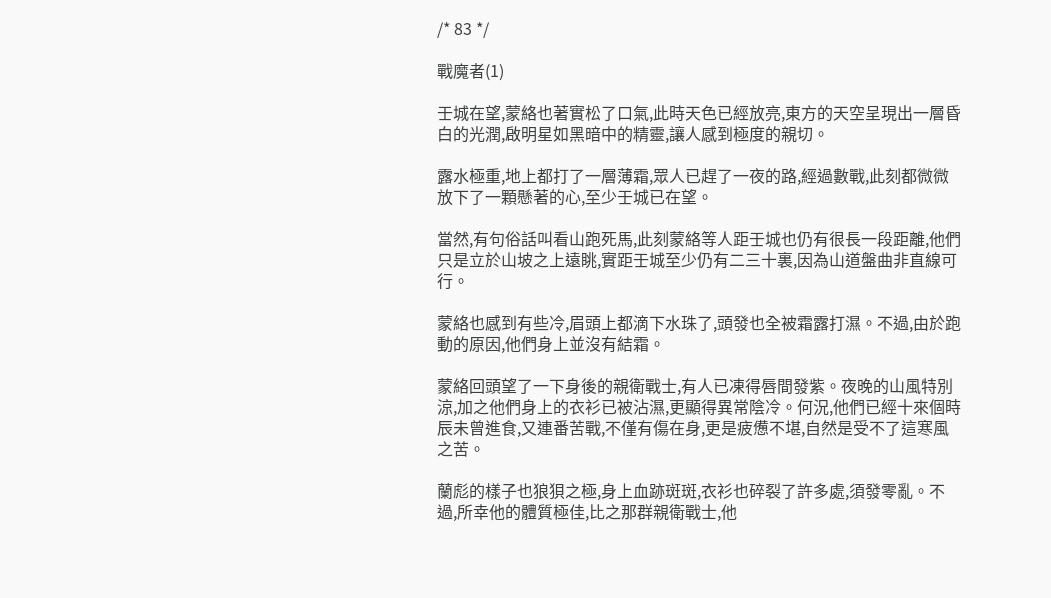/* 83 */

戰魔者(1)

壬城在望,蒙絡也著實松了口氣,此時天色已經放亮,東方的天空呈現出一層昏白的光潤,啟明星如黑暗中的精靈,讓人感到極度的親切。

露水極重,地上都打了一層薄霜,眾人已趕了一夜的路,經過數戰,此刻都微微放下了一顆懸著的心,至少壬城已在望。

當然,有句俗話叫看山跑死馬,此刻蒙絡等人距壬城也仍有很長一段距離,他們只是立於山坡之上遠眺,實距壬城至少仍有二三十裏,因為山道盤曲非直線可行。

蒙絡也感到有些冷,眉頭上都滴下水珠了,頭發也全被霜露打濕。不過,由於跑動的原因,他們身上並沒有結霜。

蒙絡回頭望了一下身後的親衛戰士,有人已凍得唇間發紫。夜晚的山風特別涼,加之他們身上的衣衫已被沾濕,更顯得異常陰冷。何況,他們已經十來個時辰未曾進食,又連番苦戰,不僅有傷在身,更是疲憊不堪,自然是受不了這寒風之苦。

蘭彪的樣子也狼狽之極,身上血跡斑斑,衣衫也碎裂了許多處,須發零亂。不過,所幸他的體質極佳,比之那群親衛戰士,他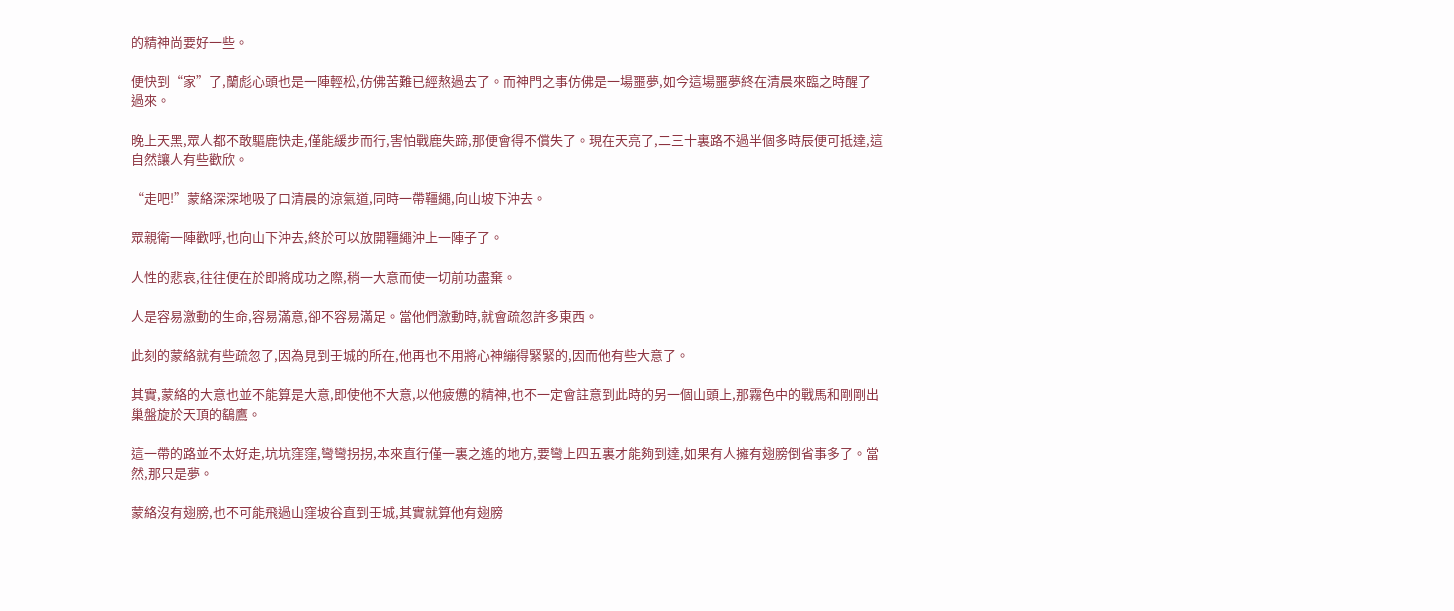的精神尚要好一些。

便快到“家”了,蘭彪心頭也是一陣輕松,仿佛苦難已經熬過去了。而神門之事仿佛是一場噩夢,如今這場噩夢終在清晨來臨之時醒了過來。

晚上天黑,眾人都不敢驅鹿快走,僅能緩步而行,害怕戰鹿失蹄,那便會得不償失了。現在天亮了,二三十裏路不過半個多時辰便可抵達,這自然讓人有些歡欣。

“走吧!”蒙絡深深地吸了口清晨的涼氣道,同時一帶韁繩,向山坡下沖去。

眾親衛一陣歡呼,也向山下沖去,終於可以放開韁繩沖上一陣子了。

人性的悲哀,往往便在於即將成功之際,稍一大意而使一切前功盡棄。

人是容易激動的生命,容易滿意,卻不容易滿足。當他們激動時,就會疏忽許多東西。

此刻的蒙絡就有些疏忽了,因為見到壬城的所在,他再也不用將心神繃得緊緊的,因而他有些大意了。

其實,蒙絡的大意也並不能算是大意,即使他不大意,以他疲憊的精神,也不一定會註意到此時的另一個山頭上,那霧色中的戰馬和剛剛出巢盤旋於天頂的鷂鷹。

這一帶的路並不太好走,坑坑窪窪,彎彎拐拐,本來直行僅一裏之遙的地方,要彎上四五裏才能夠到達,如果有人擁有翅膀倒省事多了。當然,那只是夢。

蒙絡沒有翅膀,也不可能飛過山窪坡谷直到壬城,其實就算他有翅膀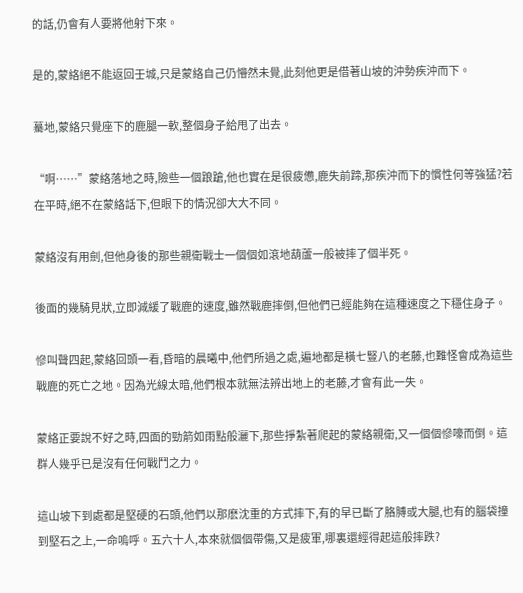的話,仍會有人要將他射下來。

是的,蒙絡絕不能返回壬城,只是蒙絡自己仍懵然未覺,此刻他更是借著山坡的沖勢疾沖而下。

驀地,蒙絡只覺座下的鹿腿一軟,整個身子給甩了出去。

“啊……”蒙絡落地之時,險些一個踉蹌,他也實在是很疲憊,鹿失前蹄,那疾沖而下的慣性何等強猛?若在平時,絕不在蒙絡話下,但眼下的情況卻大大不同。

蒙絡沒有用劍,但他身後的那些親衛戰士一個個如滾地葫蘆一般被摔了個半死。

後面的幾騎見狀,立即減緩了戰鹿的速度,雖然戰鹿摔倒,但他們已經能夠在這種速度之下穩住身子。

慘叫聲四起,蒙絡回頭一看,昏暗的晨曦中,他們所過之處,遍地都是橫七豎八的老藤,也難怪會成為這些戰鹿的死亡之地。因為光線太暗,他們根本就無法辨出地上的老藤,才會有此一失。

蒙絡正要說不好之時,四面的勁箭如雨點般灑下,那些掙紮著爬起的蒙絡親衛,又一個個慘嚎而倒。這群人幾乎已是沒有任何戰鬥之力。

這山坡下到處都是堅硬的石頭,他們以那麽沈重的方式摔下,有的早已斷了胳膊或大腿,也有的腦袋撞到堅石之上,一命嗚呼。五六十人,本來就個個帶傷,又是疲軍,哪裏還經得起這般摔跌?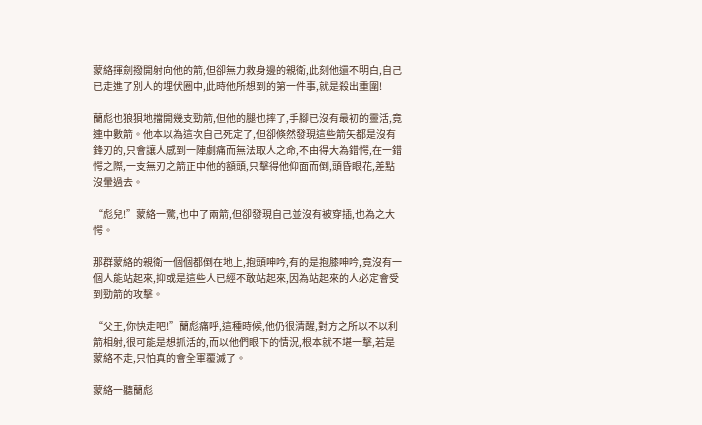蒙絡揮劍撥開射向他的箭,但卻無力救身邊的親衛,此刻他還不明白,自己已走進了別人的埋伏圈中,此時他所想到的第一件事,就是殺出重圍!

蘭彪也狼狽地擋開幾支勁箭,但他的腿也摔了,手腳已沒有最初的靈活,竟連中數箭。他本以為這次自己死定了,但卻倏然發現這些箭矢都是沒有鋒刃的,只會讓人感到一陣劇痛而無法取人之命,不由得大為錯愕,在一錯愕之際,一支無刃之箭正中他的額頭,只擊得他仰面而倒,頭昏眼花,差點沒暈過去。

“彪兒!”蒙絡一驚,也中了兩箭,但卻發現自己並沒有被穿插,也為之大愕。

那群蒙絡的親衛一個個都倒在地上,抱頭呻吟,有的是抱膝呻吟,竟沒有一個人能站起來,抑或是這些人已經不敢站起來,因為站起來的人必定會受到勁箭的攻擊。

“父王,你快走吧!”蘭彪痛呼,這種時候,他仍很清醒,對方之所以不以利箭相射,很可能是想抓活的,而以他們眼下的情況,根本就不堪一擊,若是蒙絡不走,只怕真的會全軍覆滅了。

蒙絡一聽蘭彪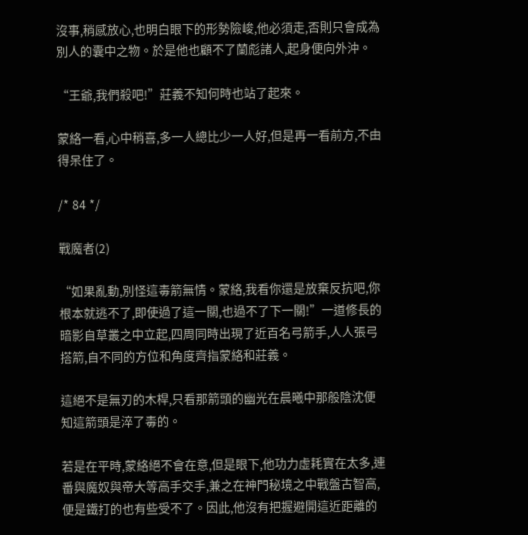沒事,稍感放心,也明白眼下的形勢險峻,他必須走,否則只會成為別人的囊中之物。於是他也顧不了蘭彪諸人,起身便向外沖。

“王爺,我們殺吧!”莊義不知何時也站了起來。

蒙絡一看,心中稍喜,多一人總比少一人好,但是再一看前方,不由得呆住了。

/* 84 */

戰魔者(2)

“如果亂動,別怪這毒箭無情。蒙絡,我看你還是放棄反抗吧,你根本就逃不了,即使過了這一關,也過不了下一關!”一道修長的暗影自草叢之中立起,四周同時出現了近百名弓箭手,人人張弓搭箭,自不同的方位和角度齊指蒙絡和莊義。

這絕不是無刃的木桿,只看那箭頭的幽光在晨曦中那般陰沈便知這箭頭是淬了毒的。

若是在平時,蒙絡絕不會在意,但是眼下,他功力虛耗實在太多,連番與魔奴與帝大等高手交手,兼之在神門秘境之中戰盤古智高,便是鐵打的也有些受不了。因此,他沒有把握避開這近距離的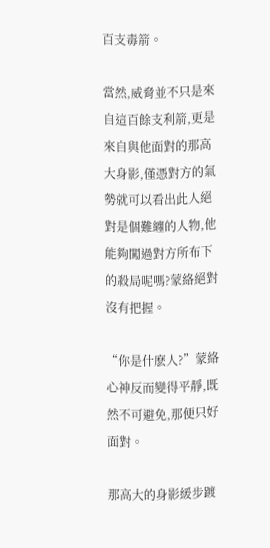百支毒箭。

當然,威脅並不只是來自這百餘支利箭,更是來自與他面對的那高大身影,僅憑對方的氣勢就可以看出此人絕對是個難纏的人物,他能夠闖過對方所布下的殺局呢嗎?蒙絡絕對沒有把握。

“你是什麽人?”蒙絡心神反而變得平靜,既然不可避免,那便只好面對。

那高大的身影緩步踱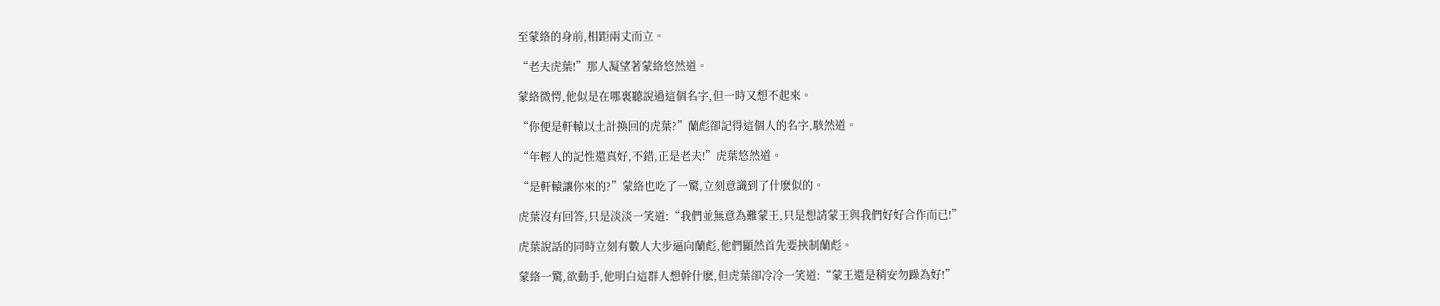至蒙絡的身前,相距兩丈而立。

“老夫虎葉!”那人凝望著蒙絡悠然道。

蒙絡微愕,他似是在哪裏聽說過這個名字,但一時又想不起來。

“你便是軒轅以土計換回的虎葉?”蘭彪卻記得這個人的名字,駭然道。

“年輕人的記性還真好,不錯,正是老夫!”虎葉悠然道。

“是軒轅讓你來的?”蒙絡也吃了一驚,立刻意識到了什麽似的。

虎葉沒有回答,只是淡淡一笑道:“我們並無意為難蒙王,只是想請蒙王與我們好好合作而已!”

虎葉說話的同時立刻有數人大步逼向蘭彪,他們顯然首先要挾制蘭彪。

蒙絡一驚,欲動手,他明白這群人想幹什麽,但虎葉卻冷冷一笑道:“蒙王還是稍安勿躁為好!”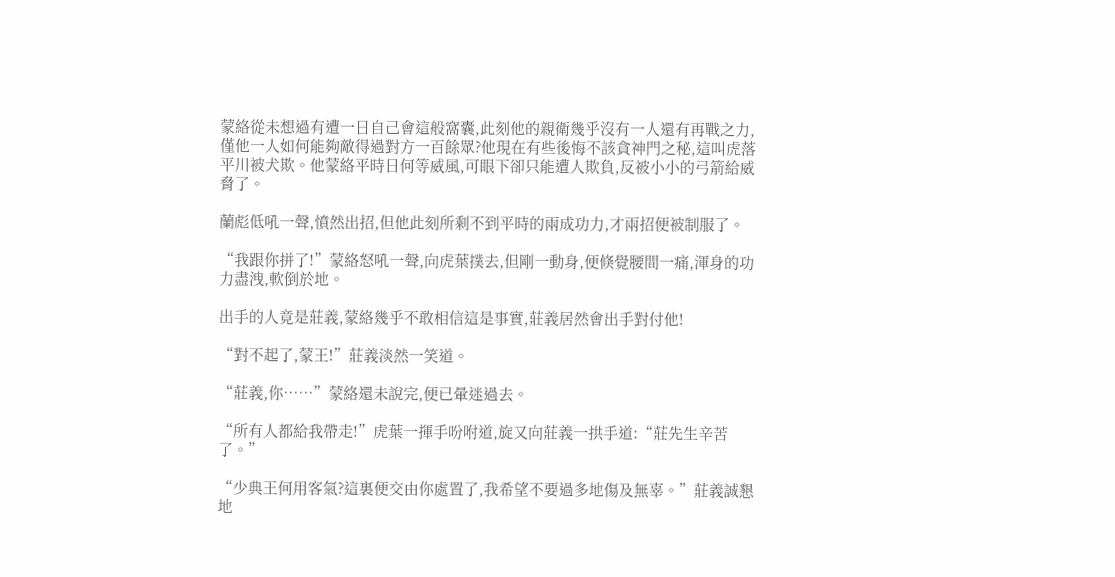蒙絡從未想過有遭一日自己會這般窩囊,此刻他的親衛幾乎沒有一人還有再戰之力,僅他一人如何能夠敵得過對方一百餘眾?他現在有些後悔不該貪神門之秘,這叫虎落平川被犬欺。他蒙絡平時日何等威風,可眼下卻只能遭人欺負,反被小小的弓箭給威脅了。

蘭彪低吼一聲,憤然出招,但他此刻所剩不到平時的兩成功力,才兩招便被制服了。

“我跟你拼了!”蒙絡怒吼一聲,向虎葉撲去,但剛一動身,便倏覺腰間一痛,渾身的功力盡洩,軟倒於地。

出手的人竟是莊義,蒙絡幾乎不敢相信這是事實,莊義居然會出手對付他!

“對不起了,蒙王!”莊義淡然一笑道。

“莊義,你……”蒙絡還未說完,便已暈迷過去。

“所有人都給我帶走!”虎葉一揮手吩咐道,旋又向莊義一拱手道:“莊先生辛苦了。”

“少典王何用客氣?這裏便交由你處置了,我希望不要過多地傷及無辜。”莊義誠懇地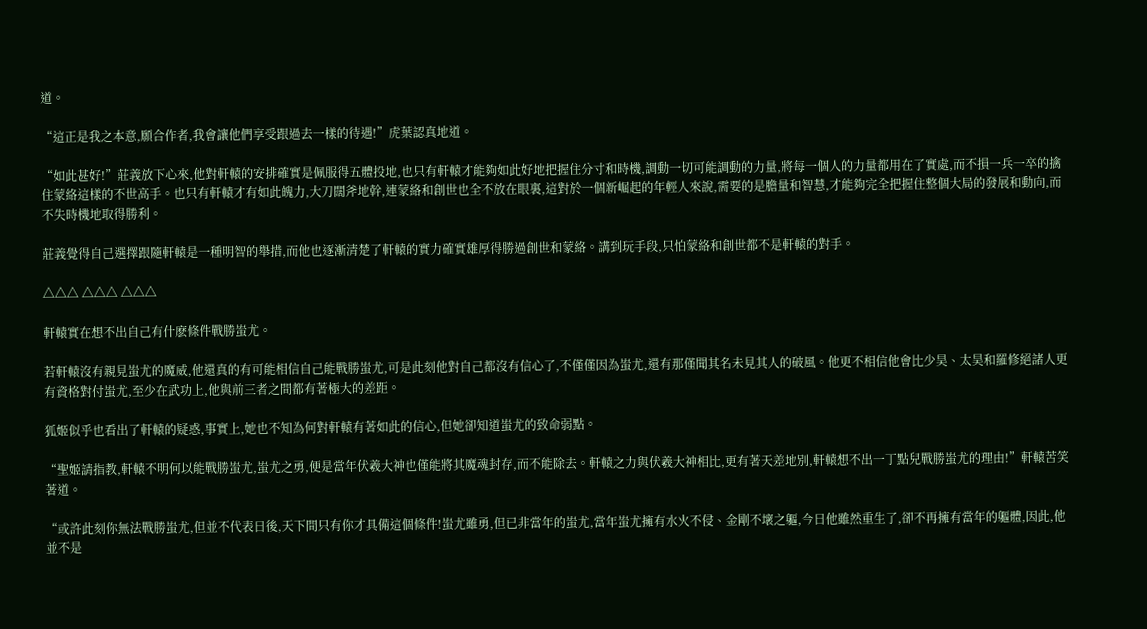道。

“這正是我之本意,願合作者,我會讓他們享受跟過去一樣的待遇!”虎葉認真地道。

“如此甚好!”莊義放下心來,他對軒轅的安排確實是佩服得五體投地,也只有軒轅才能夠如此好地把握住分寸和時機,調動一切可能調動的力量,將每一個人的力量都用在了實處,而不損一兵一卒的擒住蒙絡這樣的不世高手。也只有軒轅才有如此魄力,大刀闊斧地幹,連蒙絡和創世也全不放在眼裏,這對於一個新崛起的年輕人來說,需要的是膽量和智慧,才能夠完全把握住整個大局的發展和動向,而不失時機地取得勝利。

莊義覺得自己選擇跟隨軒轅是一種明智的舉措,而他也逐漸清楚了軒轅的實力確實雄厚得勝過創世和蒙絡。講到玩手段,只怕蒙絡和創世都不是軒轅的對手。

△△△ △△△ △△△

軒轅實在想不出自己有什麽條件戰勝蚩尤。

若軒轅沒有親見蚩尤的魔威,他還真的有可能相信自己能戰勝蚩尤,可是此刻他對自己都沒有信心了,不僅僅因為蚩尤,還有那僅聞其名未見其人的破風。他更不相信他會比少昊、太昊和羅修絕諸人更有資格對付蚩尤,至少在武功上,他與前三者之間都有著極大的差距。

狐姬似乎也看出了軒轅的疑惑,事實上,她也不知為何對軒轅有著如此的信心,但她卻知道蚩尤的致命弱點。

“聖姬請指教,軒轅不明何以能戰勝蚩尤,蚩尤之勇,便是當年伏羲大神也僅能將其魔魂封存,而不能除去。軒轅之力與伏羲大神相比,更有著天差地別,軒轅想不出一丁點兒戰勝蚩尤的理由!”軒轅苦笑著道。

“或許此刻你無法戰勝蚩尤,但並不代表日後,天下間只有你才具備這個條件!蚩尤雖勇,但已非當年的蚩尤,當年蚩尤擁有水火不侵、金剛不壞之軀,今日他雖然重生了,卻不再擁有當年的軀體,因此,他並不是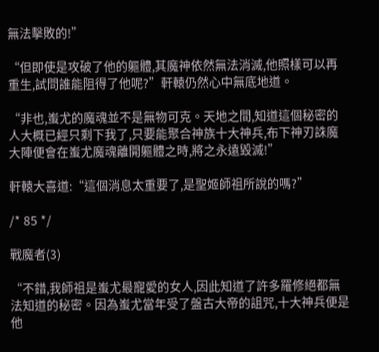無法擊敗的!”

“但即使是攻破了他的軀體,其魔神依然無法消滅,他照樣可以再重生,試問誰能阻得了他呢?”軒轅仍然心中無底地道。

“非也,蚩尤的魔魂並不是無物可克。天地之間,知道這個秘密的人大概已經只剩下我了,只要能聚合神族十大神兵,布下神刃誅魔大陣便會在蚩尤魔魂離開軀體之時,將之永遠毀滅!”

軒轅大喜道:“這個消息太重要了,是聖姬師祖所說的嗎?”

/* 85 */

戰魔者(3)

“不錯,我師祖是蚩尤最寵愛的女人,因此知道了許多羅修絕都無法知道的秘密。因為蚩尤當年受了盤古大帝的詛咒,十大神兵便是他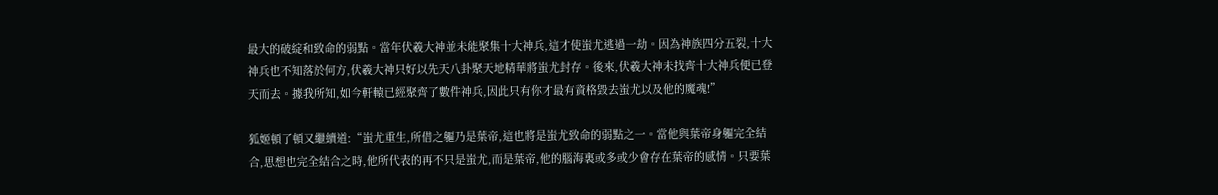最大的破綻和致命的弱點。當年伏羲大神並未能聚集十大神兵,這才使蚩尤逃過一劫。因為神族四分五裂,十大神兵也不知落於何方,伏羲大神只好以先天八卦聚天地精華將蚩尤封存。後來,伏羲大神未找齊十大神兵便已登天而去。據我所知,如今軒轅已經聚齊了數件神兵,因此只有你才最有資格毀去蚩尤以及他的魔魂!”

狐姬頓了頓又繼續道:“蚩尤重生,所借之軀乃是葉帝,這也將是蚩尤致命的弱點之一。當他與葉帝身軀完全結合,思想也完全結合之時,他所代表的再不只是蚩尤,而是葉帝,他的腦海裏或多或少會存在葉帝的感情。只要葉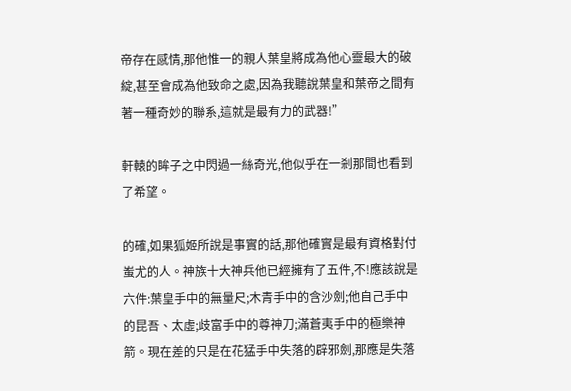帝存在感情,那他惟一的親人葉皇將成為他心靈最大的破綻,甚至會成為他致命之處,因為我聽說葉皇和葉帝之間有著一種奇妙的聯系,這就是最有力的武器!”

軒轅的眸子之中閃過一絲奇光,他似乎在一剎那間也看到了希望。

的確,如果狐姬所說是事實的話,那他確實是最有資格對付蚩尤的人。神族十大神兵他已經擁有了五件,不!應該說是六件:葉皇手中的無量尺;木青手中的含沙劍;他自己手中的昆吾、太虛;歧富手中的尊神刀;滿蒼夷手中的極樂神箭。現在差的只是在花猛手中失落的辟邪劍,那應是失落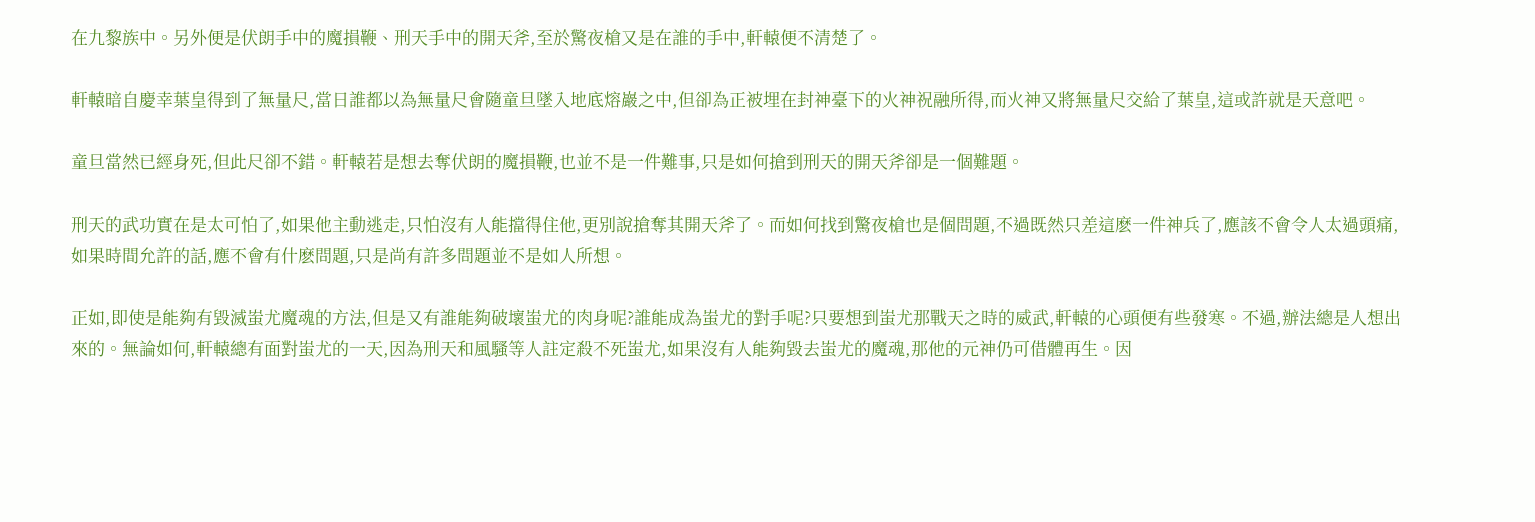在九黎族中。另外便是伏朗手中的魔損鞭、刑天手中的開天斧,至於驚夜槍又是在誰的手中,軒轅便不清楚了。

軒轅暗自慶幸葉皇得到了無量尺,當日誰都以為無量尺會隨童旦墜入地底熔巖之中,但卻為正被埋在封神臺下的火神祝融所得,而火神又將無量尺交給了葉皇,這或許就是天意吧。

童旦當然已經身死,但此尺卻不錯。軒轅若是想去奪伏朗的魔損鞭,也並不是一件難事,只是如何搶到刑天的開天斧卻是一個難題。

刑天的武功實在是太可怕了,如果他主動逃走,只怕沒有人能擋得住他,更別說搶奪其開天斧了。而如何找到驚夜槍也是個問題,不過既然只差這麽一件神兵了,應該不會令人太過頭痛,如果時間允許的話,應不會有什麽問題,只是尚有許多問題並不是如人所想。

正如,即使是能夠有毀滅蚩尤魔魂的方法,但是又有誰能夠破壞蚩尤的肉身呢?誰能成為蚩尤的對手呢?只要想到蚩尤那戰天之時的威武,軒轅的心頭便有些發寒。不過,辦法總是人想出來的。無論如何,軒轅總有面對蚩尤的一天,因為刑天和風騷等人註定殺不死蚩尤,如果沒有人能夠毀去蚩尤的魔魂,那他的元神仍可借體再生。因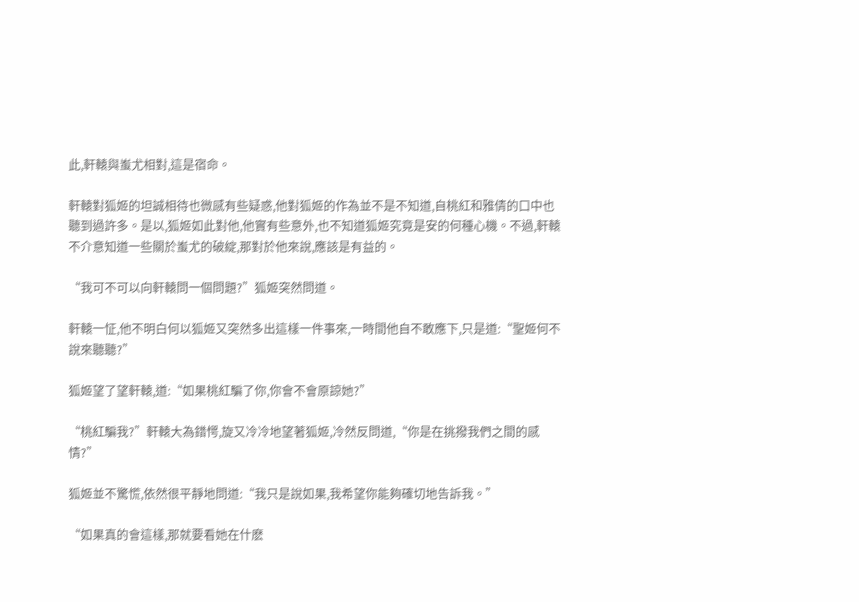此,軒轅與蚩尤相對,這是宿命。

軒轅對狐姬的坦誠相待也微感有些疑惑,他對狐姬的作為並不是不知道,自桃紅和雅倩的口中也聽到過許多。是以,狐姬如此對他,他實有些意外,也不知道狐姬究竟是安的何種心機。不過,軒轅不介意知道一些關於蚩尤的破綻,那對於他來說,應該是有益的。

“我可不可以向軒轅問一個問題?”狐姬突然問道。

軒轅一怔,他不明白何以狐姬又突然多出這樣一件事來,一時間他自不敢應下,只是道:“聖姬何不說來聽聽?”

狐姬望了望軒轅,道:“如果桃紅騙了你,你會不會原諒她?”

“桃紅騙我?”軒轅大為錯愕,旋又冷冷地望著狐姬,冷然反問道,“你是在挑撥我們之間的感情?”

狐姬並不驚慌,依然很平靜地問道:“我只是說如果,我希望你能夠確切地告訴我。”

“如果真的會這樣,那就要看她在什麽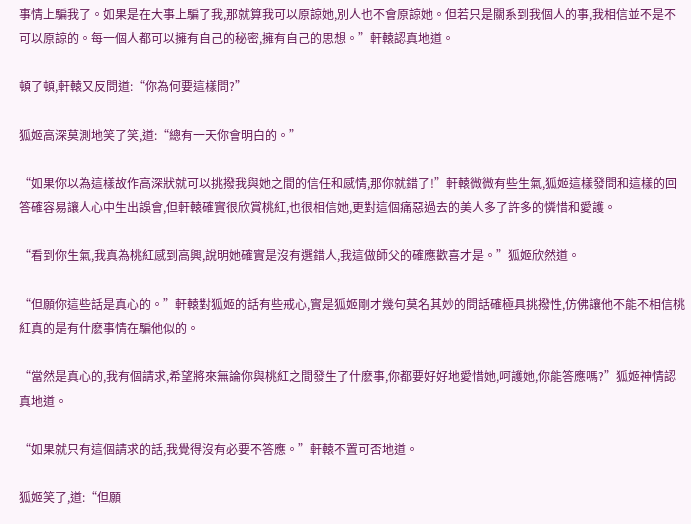事情上騙我了。如果是在大事上騙了我,那就算我可以原諒她,別人也不會原諒她。但若只是關系到我個人的事,我相信並不是不可以原諒的。每一個人都可以擁有自己的秘密,擁有自己的思想。”軒轅認真地道。

頓了頓,軒轅又反問道:“你為何要這樣問?”

狐姬高深莫測地笑了笑,道:“總有一天你會明白的。”

“如果你以為這樣故作高深狀就可以挑撥我與她之間的信任和感情,那你就錯了!”軒轅微微有些生氣,狐姬這樣發問和這樣的回答確容易讓人心中生出誤會,但軒轅確實很欣賞桃紅,也很相信她,更對這個痛惡過去的美人多了許多的憐惜和愛護。

“看到你生氣,我真為桃紅感到高興,說明她確實是沒有選錯人,我這做師父的確應歡喜才是。”狐姬欣然道。

“但願你這些話是真心的。”軒轅對狐姬的話有些戒心,實是狐姬剛才幾句莫名其妙的問話確極具挑撥性,仿佛讓他不能不相信桃紅真的是有什麽事情在騙他似的。

“當然是真心的,我有個請求,希望將來無論你與桃紅之間發生了什麽事,你都要好好地愛惜她,呵護她,你能答應嗎?”狐姬神情認真地道。

“如果就只有這個請求的話,我覺得沒有必要不答應。”軒轅不置可否地道。

狐姬笑了,道:“但願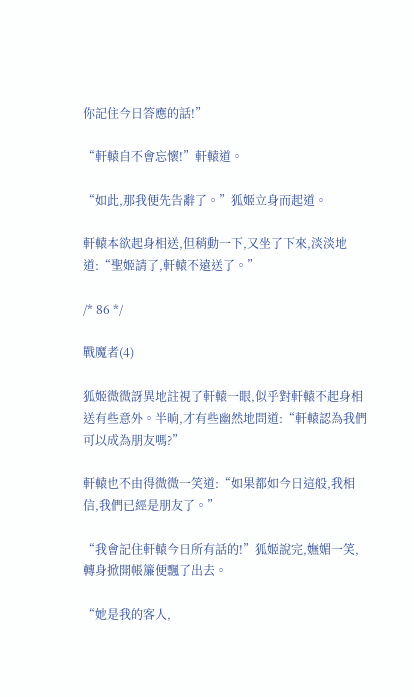你記住今日答應的話!”

“軒轅自不會忘懷!”軒轅道。

“如此,那我便先告辭了。”狐姬立身而起道。

軒轅本欲起身相送,但稍動一下,又坐了下來,淡淡地道:“聖姬請了,軒轅不遠送了。”

/* 86 */

戰魔者(4)

狐姬微微訝異地註視了軒轅一眼,似乎對軒轅不起身相送有些意外。半晌,才有些幽然地問道:“軒轅認為我們可以成為朋友嗎?”

軒轅也不由得微微一笑道:“如果都如今日這般,我相信,我們已經是朋友了。”

“我會記住軒轅今日所有話的!”狐姬說完,嫵媚一笑,轉身掀開帳簾便飄了出去。

“她是我的客人,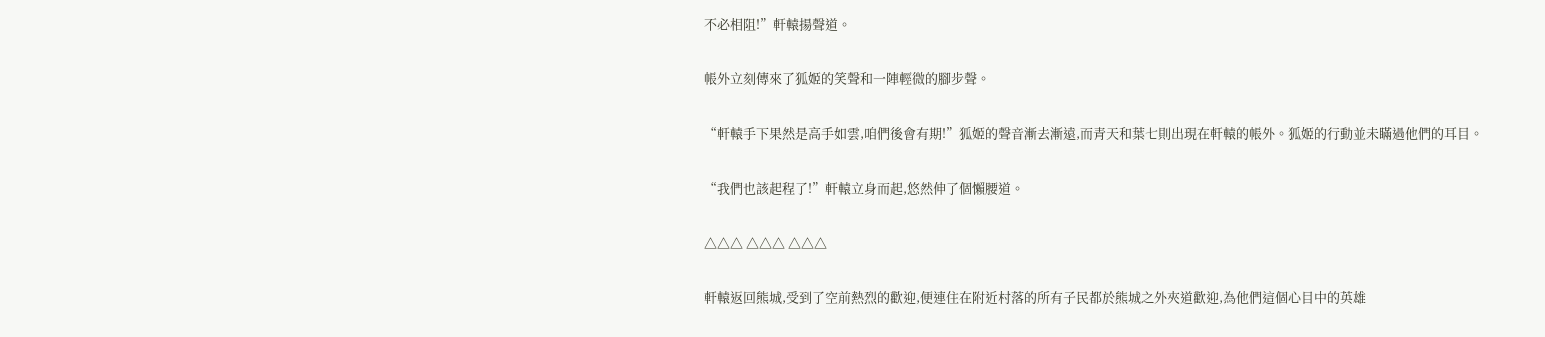不必相阻!”軒轅揚聲道。

帳外立刻傳來了狐姬的笑聲和一陣輕微的腳步聲。

“軒轅手下果然是高手如雲,咱們後會有期!”狐姬的聲音漸去漸遠,而青天和葉七則出現在軒轅的帳外。狐姬的行動並未瞞過他們的耳目。

“我們也該起程了!”軒轅立身而起,悠然伸了個懶腰道。

△△△ △△△ △△△

軒轅返回熊城,受到了空前熱烈的歡迎,便連住在附近村落的所有子民都於熊城之外夾道歡迎,為他們這個心目中的英雄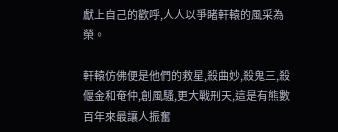獻上自己的歡呼,人人以爭睹軒轅的風采為榮。

軒轅仿佛便是他們的救星,殺曲妙,殺鬼三,殺偃金和奄仲,創風騷,更大戰刑天,這是有熊數百年來最讓人振奮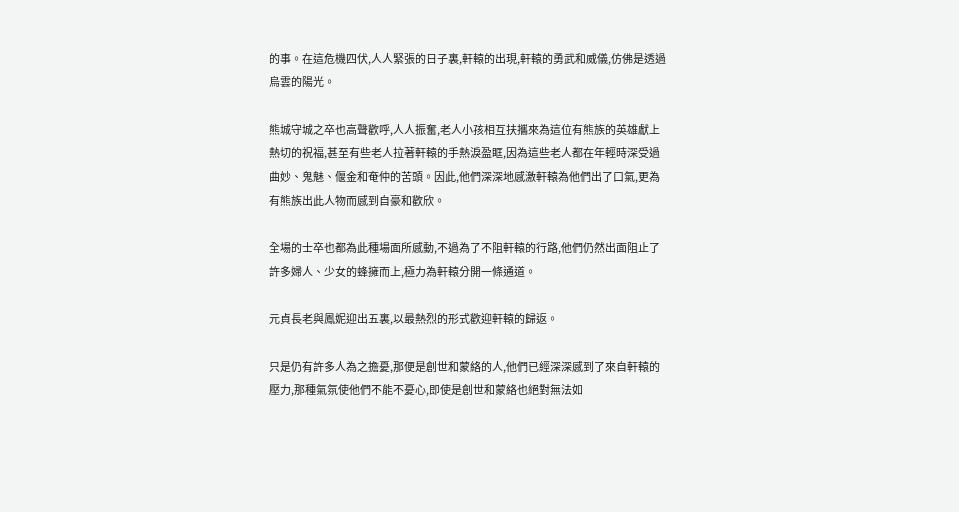的事。在這危機四伏,人人緊張的日子裏,軒轅的出現,軒轅的勇武和威儀,仿佛是透過烏雲的陽光。

熊城守城之卒也高聲歡呼,人人振奮,老人小孩相互扶攜來為這位有熊族的英雄獻上熱切的祝福,甚至有些老人拉著軒轅的手熱淚盈眶,因為這些老人都在年輕時深受過曲妙、鬼魅、偃金和奄仲的苦頭。因此,他們深深地感激軒轅為他們出了口氣,更為有熊族出此人物而感到自豪和歡欣。

全場的士卒也都為此種場面所感動,不過為了不阻軒轅的行路,他們仍然出面阻止了許多婦人、少女的蜂擁而上,極力為軒轅分開一條通道。

元貞長老與鳳妮迎出五裏,以最熱烈的形式歡迎軒轅的歸返。

只是仍有許多人為之擔憂,那便是創世和蒙絡的人,他們已經深深感到了來自軒轅的壓力,那種氣氛使他們不能不憂心,即使是創世和蒙絡也絕對無法如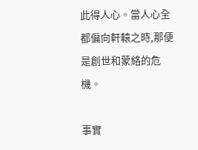此得人心。當人心全都偏向軒轅之時,那便是創世和蒙絡的危機。

事實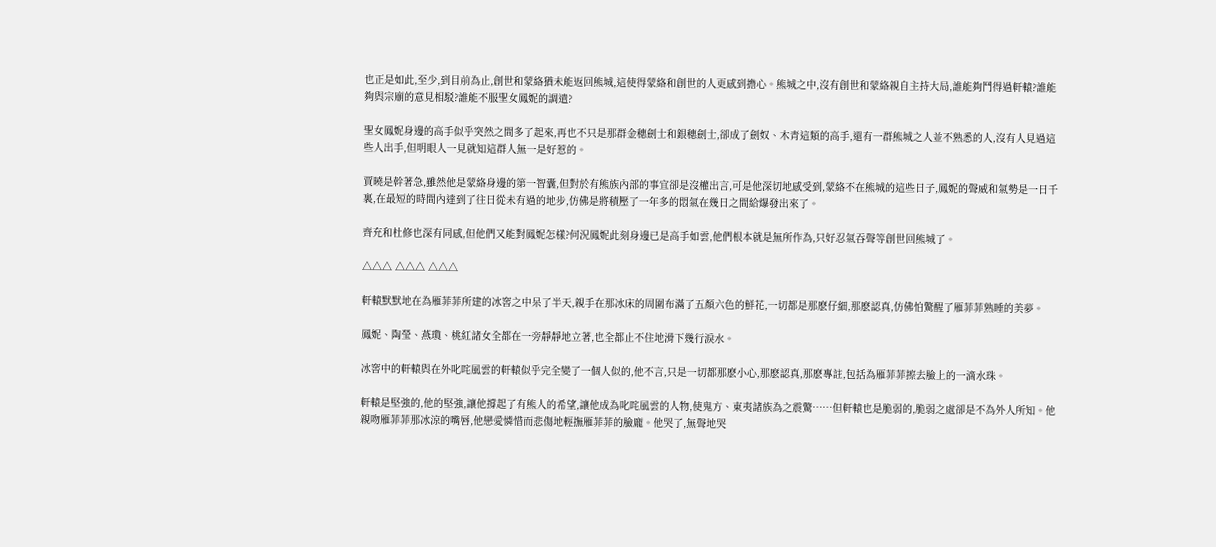也正是如此,至少,到目前為止,創世和蒙絡猶未能返回熊城,這使得蒙絡和創世的人更感到擔心。熊城之中,沒有創世和蒙絡親自主持大局,誰能夠鬥得過軒轅?誰能夠與宗廟的意見相駁?誰能不服聖女鳳妮的調遣?

聖女鳳妮身邊的高手似乎突然之間多了起來,再也不只是那群金穗劍士和銀穗劍士,卻成了劍奴、木青這類的高手,還有一群熊城之人並不熟悉的人,沒有人見過這些人出手,但明眼人一見就知這群人無一是好惹的。

賈曉是幹著急,雖然他是蒙絡身邊的第一智囊,但對於有熊族內部的事宜卻是沒權出言,可是他深切地感受到,蒙絡不在熊城的這些日子,鳳妮的聲威和氣勢是一日千裏,在最短的時間內達到了往日從未有過的地步,仿佛是將積壓了一年多的悶氣在幾日之間給爆發出來了。

齊充和杜修也深有同感,但他們又能對鳳妮怎樣?何況鳳妮此刻身邊已是高手如雲,他們根本就是無所作為,只好忍氣吞聲等創世回熊城了。

△△△ △△△ △△△

軒轅默默地在為雁菲菲所建的冰窖之中呆了半天,親手在那冰床的周圍布滿了五顏六色的鮮花,一切都是那麽仔細,那麽認真,仿佛怕驚醒了雁菲菲熟睡的美夢。

鳳妮、陶瑩、燕瓊、桃紅諸女全都在一旁靜靜地立著,也全都止不住地滑下幾行淚水。

冰窖中的軒轅與在外叱咤風雲的軒轅似乎完全變了一個人似的,他不言,只是一切都那麽小心,那麽認真,那麽專註,包括為雁菲菲擦去臉上的一滴水珠。

軒轅是堅強的,他的堅強,讓他撐起了有熊人的希望,讓他成為叱咤風雲的人物,使鬼方、東夷諸族為之震驚……但軒轅也是脆弱的,脆弱之處卻是不為外人所知。他親吻雁菲菲那冰涼的嘴唇,他戀愛憐惜而悲傷地輕撫雁菲菲的臉龐。他哭了,無聲地哭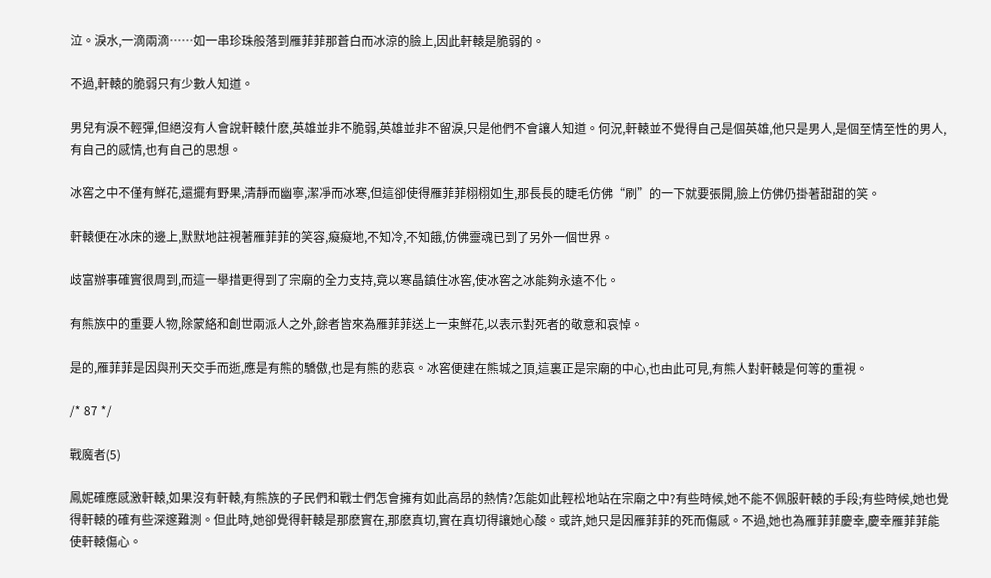泣。淚水,一滴兩滴……如一串珍珠般落到雁菲菲那蒼白而冰涼的臉上,因此軒轅是脆弱的。

不過,軒轅的脆弱只有少數人知道。

男兒有淚不輕彈,但絕沒有人會說軒轅什麽,英雄並非不脆弱,英雄並非不留淚,只是他們不會讓人知道。何況,軒轅並不覺得自己是個英雄,他只是男人,是個至情至性的男人,有自己的感情,也有自己的思想。

冰窖之中不僅有鮮花,還擺有野果,清靜而幽寧,潔凈而冰寒,但這卻使得雁菲菲栩栩如生,那長長的睫毛仿佛“刷”的一下就要張開,臉上仿佛仍掛著甜甜的笑。

軒轅便在冰床的邊上,默默地註視著雁菲菲的笑容,癡癡地,不知冷,不知餓,仿佛靈魂已到了另外一個世界。

歧富辦事確實很周到,而這一舉措更得到了宗廟的全力支持,竟以寒晶鎮住冰窖,使冰窖之冰能夠永遠不化。

有熊族中的重要人物,除蒙絡和創世兩派人之外,餘者皆來為雁菲菲送上一束鮮花,以表示對死者的敬意和哀悼。

是的,雁菲菲是因與刑天交手而逝,應是有熊的驕傲,也是有熊的悲哀。冰窖便建在熊城之頂,這裏正是宗廟的中心,也由此可見,有熊人對軒轅是何等的重視。

/* 87 */

戰魔者(5)

鳳妮確應感激軒轅,如果沒有軒轅,有熊族的子民們和戰士們怎會擁有如此高昂的熱情?怎能如此輕松地站在宗廟之中?有些時候,她不能不佩服軒轅的手段;有些時候,她也覺得軒轅的確有些深邃難測。但此時,她卻覺得軒轅是那麽實在,那麽真切,實在真切得讓她心酸。或許,她只是因雁菲菲的死而傷感。不過,她也為雁菲菲慶幸,慶幸雁菲菲能使軒轅傷心。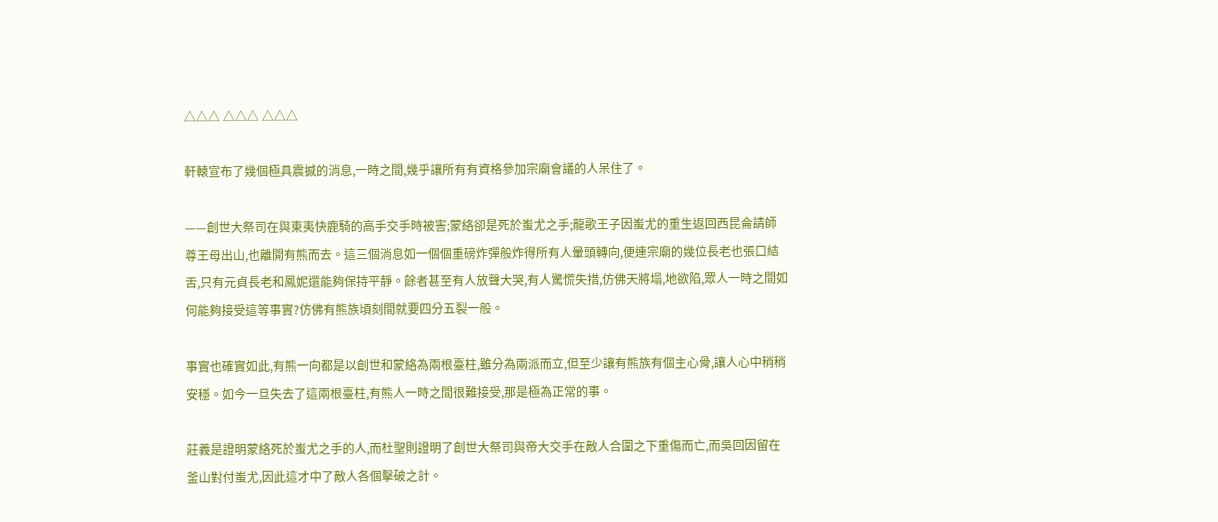△△△ △△△ △△△

軒轅宣布了幾個極具震撼的消息,一時之間,幾乎讓所有有資格參加宗廟會議的人呆住了。

——創世大祭司在與東夷快鹿騎的高手交手時被害;蒙絡卻是死於蚩尤之手;龍歌王子因蚩尤的重生返回西昆侖請師尊王母出山,也離開有熊而去。這三個消息如一個個重磅炸彈般炸得所有人暈頭轉向,便連宗廟的幾位長老也張口結舌,只有元貞長老和鳳妮還能夠保持平靜。餘者甚至有人放聲大哭,有人驚慌失措,仿佛天將塌,地欲陷,眾人一時之間如何能夠接受這等事實?仿佛有熊族頃刻間就要四分五裂一般。

事實也確實如此,有熊一向都是以創世和蒙絡為兩根臺柱,雖分為兩派而立,但至少讓有熊族有個主心骨,讓人心中稍稍安穩。如今一旦失去了這兩根臺柱,有熊人一時之間很難接受,那是極為正常的事。

莊義是證明蒙絡死於蚩尤之手的人,而杜聖則證明了創世大祭司與帝大交手在敵人合圍之下重傷而亡,而吳回因留在釜山對付蚩尤,因此這才中了敵人各個擊破之計。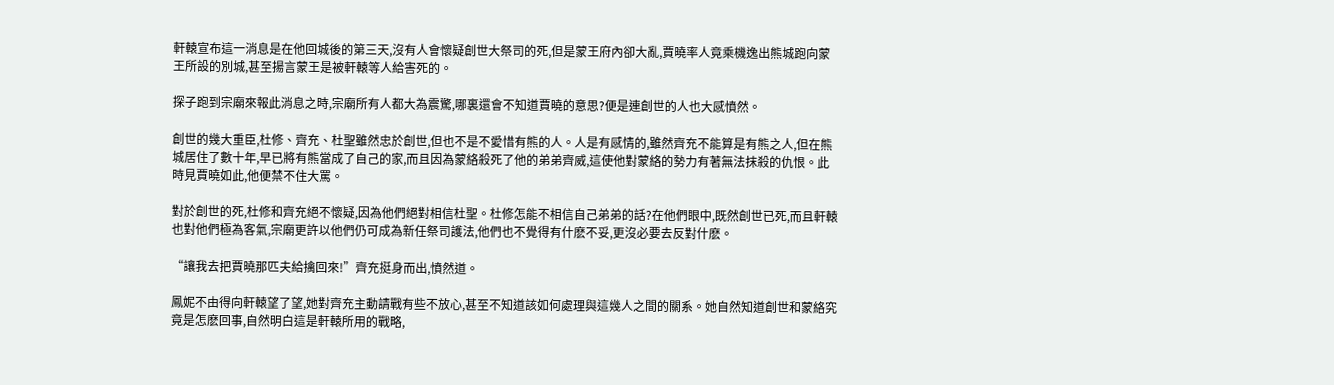軒轅宣布這一消息是在他回城後的第三天,沒有人會懷疑創世大祭司的死,但是蒙王府內卻大亂,賈曉率人竟乘機逸出熊城跑向蒙王所設的別城,甚至揚言蒙王是被軒轅等人給害死的。

探子跑到宗廟來報此消息之時,宗廟所有人都大為震驚,哪裏還會不知道賈曉的意思?便是連創世的人也大感憤然。

創世的幾大重臣,杜修、齊充、杜聖雖然忠於創世,但也不是不愛惜有熊的人。人是有感情的,雖然齊充不能算是有熊之人,但在熊城居住了數十年,早已將有熊當成了自己的家,而且因為蒙絡殺死了他的弟弟齊威,這使他對蒙絡的勢力有著無法抹殺的仇恨。此時見賈曉如此,他便禁不住大罵。

對於創世的死,杜修和齊充絕不懷疑,因為他們絕對相信杜聖。杜修怎能不相信自己弟弟的話?在他們眼中,既然創世已死,而且軒轅也對他們極為客氣,宗廟更許以他們仍可成為新任祭司護法,他們也不覺得有什麽不妥,更沒必要去反對什麽。

“讓我去把賈曉那匹夫給擒回來!”齊充挺身而出,憤然道。

鳳妮不由得向軒轅望了望,她對齊充主動請戰有些不放心,甚至不知道該如何處理與這幾人之間的關系。她自然知道創世和蒙絡究竟是怎麽回事,自然明白這是軒轅所用的戰略,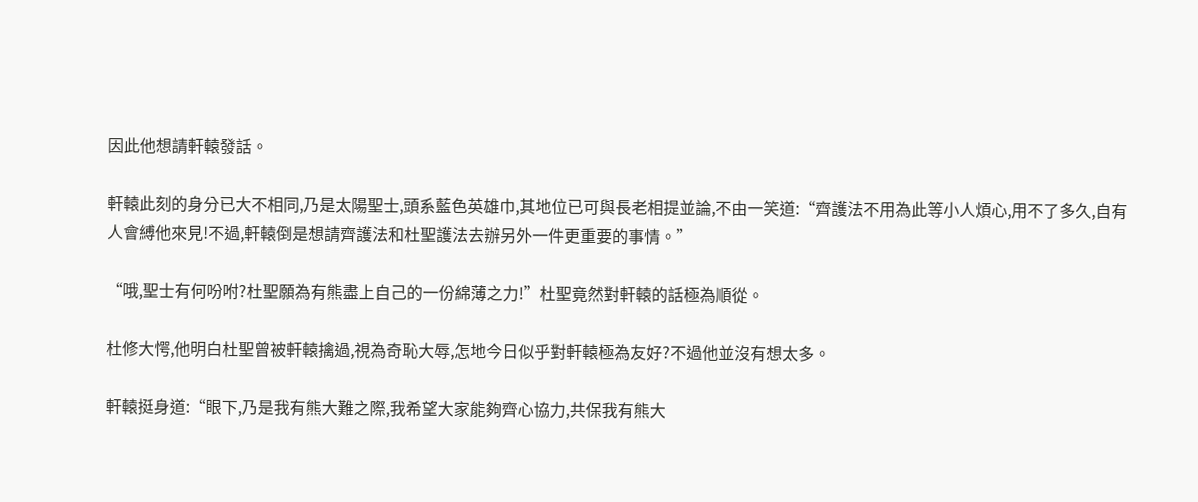因此他想請軒轅發話。

軒轅此刻的身分已大不相同,乃是太陽聖士,頭系藍色英雄巾,其地位已可與長老相提並論,不由一笑道:“齊護法不用為此等小人煩心,用不了多久,自有人會縛他來見!不過,軒轅倒是想請齊護法和杜聖護法去辦另外一件更重要的事情。”

“哦,聖士有何吩咐?杜聖願為有熊盡上自己的一份綿薄之力!”杜聖竟然對軒轅的話極為順從。

杜修大愕,他明白杜聖曾被軒轅擒過,視為奇恥大辱,怎地今日似乎對軒轅極為友好?不過他並沒有想太多。

軒轅挺身道:“眼下,乃是我有熊大難之際,我希望大家能夠齊心協力,共保我有熊大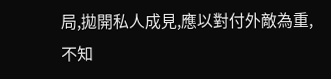局,拋開私人成見,應以對付外敵為重,不知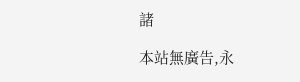諸

本站無廣告,永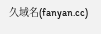久域名(fanyan.cc)